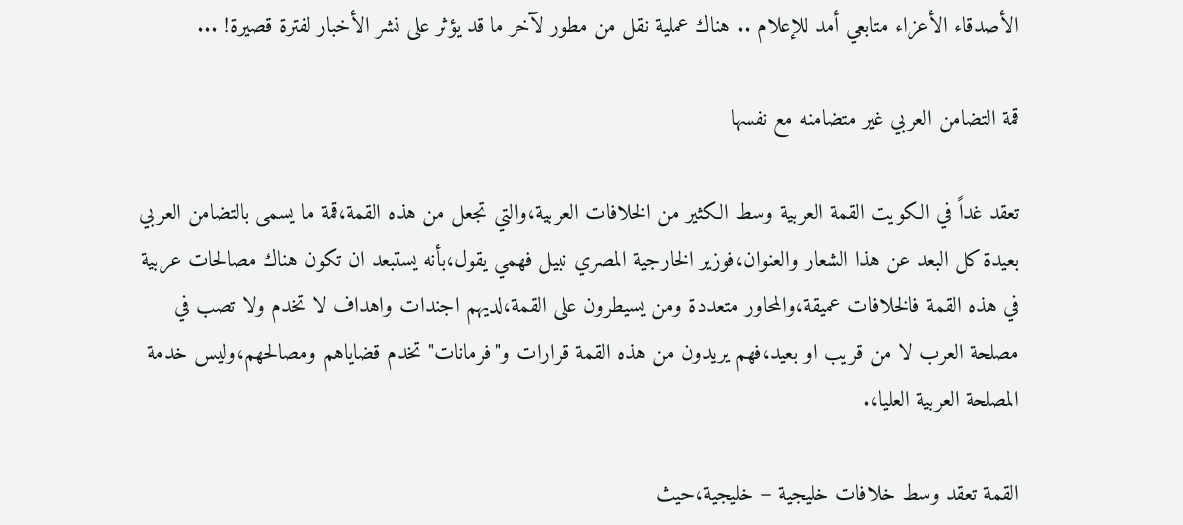الأصدقاء الأعزاء متابعي أمد للإعلام .. هناك عملية نقل من مطور لآخر ما قد يؤثر على نشر الأخبار لفترة قصيرة! ...

قمة التضامن العربي غير متضامنه مع نفسها

تعقد غداً في الكويت القمة العربية وسط الكثير من الخلافات العربية،والتي تجعل من هذه القمة،قمة ما يسمى بالتضامن العربي بعيدة كل البعد عن هذا الشعار والعنوان،فوزير الخارجية المصري نبيل فهمي يقول،بأنه يستبعد ان تكون هناك مصالحات عربية في هذه القمة فالخلافات عميقة،والمحاور متعددة ومن يسيطرون على القمة،لديهم اجندات واهداف لا تخدم ولا تصب في مصلحة العرب لا من قريب او بعيد،فهم يريدون من هذه القمة قرارات و"فرمانات" تخدم قضاياهم ومصالحهم،وليس خدمة المصلحة العربية العليا،.

القمة تعقد وسط خلافات خليجية – خليجية،حيث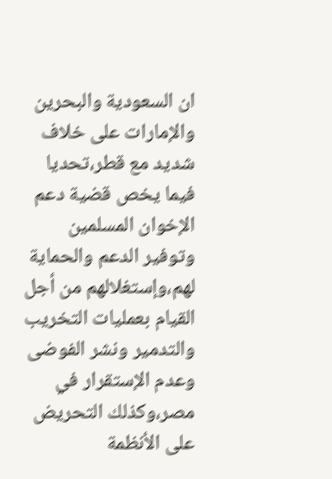ان السعودية والبحرين والإمارات على خلاف شديد مع قطر،تحديا فيما يخص قضية دعم الإخوان المسلمين وتوفير الدعم والحماية لهم،وإستغلالهم من أجل القيام بعمليات التخريب والتدمير ونشر الفوضى وعدم الإستقرار في مصر،وكذلك التحريض على الأنظمة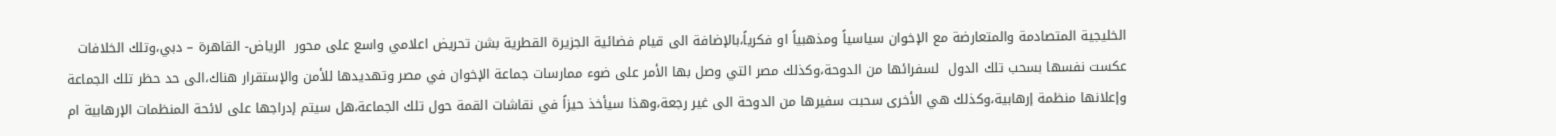الخليجية المتصادمة والمتعارضة مع الإخوان سياسياً ومذهبياً او فكرياً،بالإضافة الى قيام فضائية الجزيرة القطرية بشن تحريض اعلامي واسع على محور  الرياض- القاهرة – دبي،وتلك الخلافات عكست نفسها بسحب تلك الدول  لسفرائها من الدوحة،وكذلك مصر التي وصل بها الأمر على ضوء ممارسات جماعة الإخوان في مصر وتهديدها للأمن والإستقرار هناك،الى حد حظر تلك الجماعة وإعلانها منظمة إرهابية،وكذلك هي الأخرى سحبت سفيرها من الدوحة الى غير رجعة،وهذا سيأخذ حيزاً في نقاشات القمة حول تلك الجماعة،هل سيتم إدراجها على لائحة المنظمات الإرهابية ام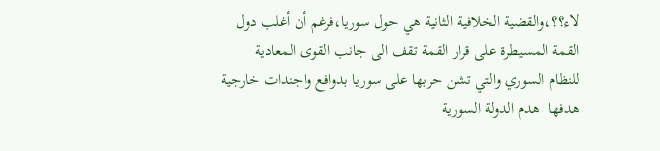لاء؟؟،والقضية الخلافية الثانية هي حول سوريا،فرغم أن أغلب دول القمة المسيطرة على قرار القمة تقف الى جانب القوى المعادية للنظام السوري والتي تشن حربها على سوريا بدوافع واجندات خارجية هدفها  هدم الدولة السورية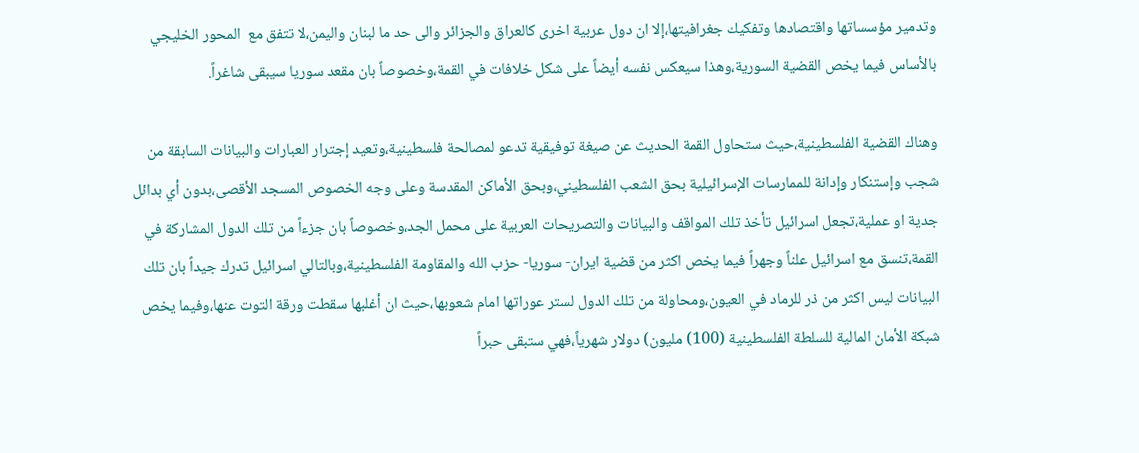وتدمير مؤسساتها واقتصادها وتفكيك جغرافيتها،إلا ان دول عربية اخرى كالعراق والجزائر والى حد ما لبنان واليمن،لا تتفق مع  المحور الخليجي بالأساس فيما يخص القضية السورية،وهذا سيعكس نفسه أيضاً على شكل خلافات في القمة،وخصوصاً بان مقعد سوريا سيبقى شاغراً.

وهناك القضية الفلسطينية،حيث ستحاول القمة الحديث عن صيغة توفيقية تدعو لمصالحة فلسطينية،وتعيد إجترار العبارات والبيانات السابقة من شجب وإستنكار وإدانة للممارسات الإسرائيلية بحق الشعب الفلسطيني،وبحق الأماكن المقدسة وعلى وجه الخصوص المسجد الأقصى،بدون أي بدائل جدية او عملية،تجعل اسرائيل تأخذ تلك المواقف والبيانات والتصريحات العربية على محمل الجد،وخصوصاً بان جزءاً من تلك الدول المشاركة في القمة،تنسق مع اسرائيل علناً وجهراً فيما يخص اكثر من قضية ايران- سوريا- حزب الله والمقاومة الفلسطينية،وبالتالي اسرائيل تدرك جيداً بان تلك البيانات ليس اكثر من ذر للرماد في العيون،ومحاولة من تلك الدول لستر عوراتها امام شعوبها،حيث ان أغلبها سقطت ورقة التوت عنها،وفيما يخص شبكة الأمان المالية للسلطة الفلسطينية (100) مليون) دولار شهرياً،فهي ستبقى حبراً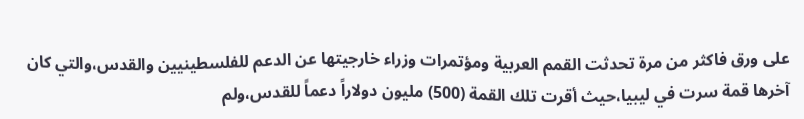على ورق فاكثر من مرة تحدثت القمم العربية ومؤتمرات وزراء خارجيتها عن الدعم للفلسطينيين والقدس،والتي كان آخرها قمة سرت في ليبيا،حيث أقرت تلك القمة (500) مليون دولاراً دعماً للقدس،ولم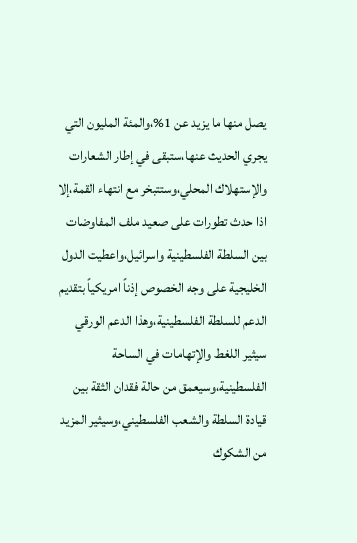يصل منها ما يزيد عن 1%،والمئة المليون التي يجري الحديث عنها،ستبقى في إطار الشعارات والإستهلاك المحلي،وستتبخر مع انتهاء القمة،إلا اذا حدث تطورات على صعيد ملف المفاوضات بين السلطة الفلسطينية واسرائيل،واعطيت الدول الخليجية على وجه الخصوص إذناً امريكياً بتقديم الدعم للسلطة الفلسطينية،وهذا الدعم الورقي سيثير اللغط والإتهامات في الساحة الفلسطينية،وسيعمق من حالة فقدان الثقة بين قيادة السلطة والشعب الفلسطيني،وسيثير المزيد من الشكوك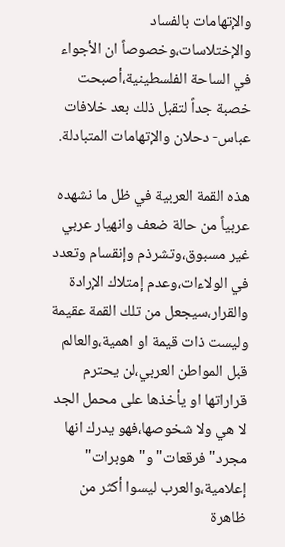والإتهامات بالفساد والإختلاسات،وخصوصاً ان الأجواء في الساحة الفلسطينية،أصبحت خصبة جداً لتقبل ذلك بعد خلافات عباس- دحلان والإتهامات المتبادلة.

هذه القمة العربية في ظل ما نشهده عربياً من حالة ضعف وانهيار عربي غير مسبوق،وتشرذم وإنقسام وتعدد في الولاءات،وعدم إمتلاك الإرادة والقرار،سيجعل من تلك القمة عقيمة وليست ذات قيمة او اهمية،والعالم قبل المواطن العربي،لن يحترم قراراتها او يأخذها على محمل الجد لا هي ولا شخوصها،فهو يدرك انها مجرد"فرقعات"و"هوبرات" إعلامية،والعرب ليسوا أكثر من ظاهرة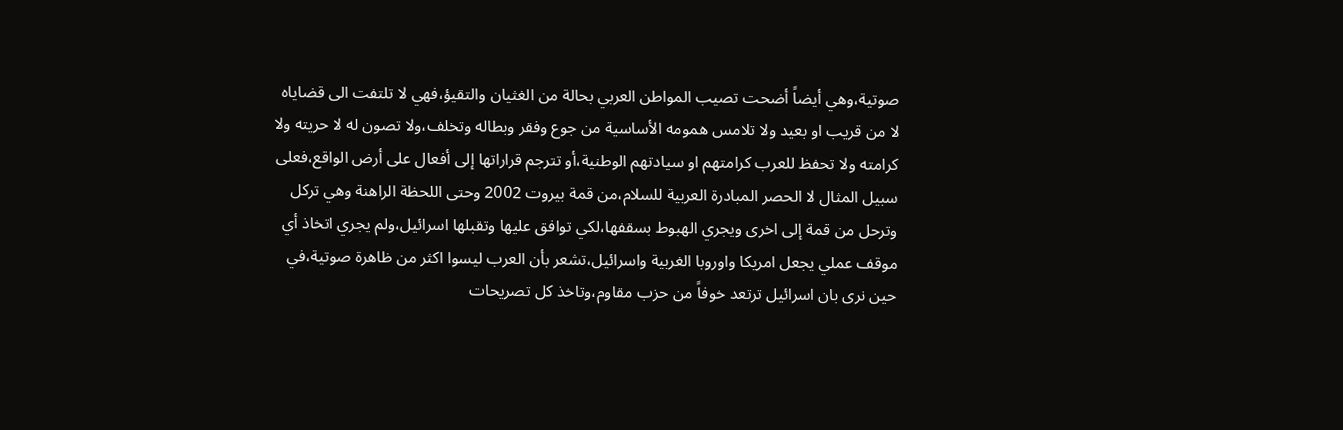صوتية،وهي أيضاً أضحت تصيب المواطن العربي بحالة من الغثيان والتقيؤ،فهي لا تلتفت الى قضاياه لا من قريب او بعيد ولا تلامس همومه الأساسية من جوع وفقر وبطاله وتخلف،ولا تصون له لا حريته ولا كرامته ولا تحفظ للعرب كرامتهم او سيادتهم الوطنية،أو تترجم قراراتها إلى أفعال على أرض الواقع،فعلى سبيل المثال لا الحصر المبادرة العربية للسلام،من قمة بيروت 2002 وحتى اللحظة الراهنة وهي تركل وترحل من قمة إلى اخرى ويجري الهبوط بسقفها،لكي توافق عليها وتقبلها اسرائيل،ولم يجري اتخاذ أي موقف عملي يجعل امريكا واوروبا الغربية واسرائيل،تشعر بأن العرب ليسوا اكثر من ظاهرة صوتية،في حين نرى بان اسرائيل ترتعد خوفاً من حزب مقاوم،وتاخذ كل تصريحات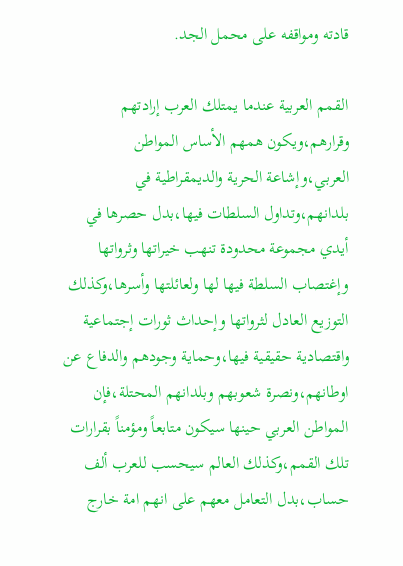قادته ومواقفه على محمل الجد.

القمم العربية عندما يمتلك العرب إرادتهم وقرارهم،ويكون همهم الأساس المواطن العربي،وإشاعة الحرية والديمقراطية في بلدانهم،وتداول السلطات فيها،بدل حصرها في أيدي مجموعة محدودة تنهب خيراتها وثرواتها وإغتصاب السلطة فيها لها ولعائلتها وأسرها،وكذلك التوزيع العادل لثرواتها وإحداث ثورات إجتماعية واقتصادية حقيقية فيها،وحماية وجودهم والدفاع عن اوطانهم،ونصرة شعوبهم وبلدانهم المحتلة،فإن المواطن العربي حينها سيكون متابعاً ومؤمناً بقرارات تلك القمم،وكذلك العالم سيحسب للعرب ألف حساب،بدل التعامل معهم على انهم امة خارج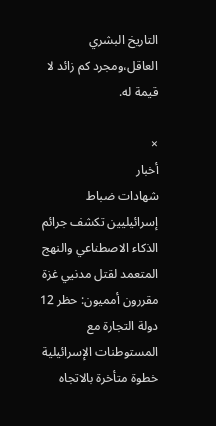التاريخ البشري العاقل،ومجرد كم زائد لا قيمة له.

×
أخبار
شهادات ضباط إسرائيليين تكشف جرائم الذكاء الاصطناعي والنهج المتعمد لقتل مدنيي غزة مقررون أمميون: حظر 12 دولة التجارة مع المستوطنات الإسرائيلية خطوة متأخرة بالاتجاه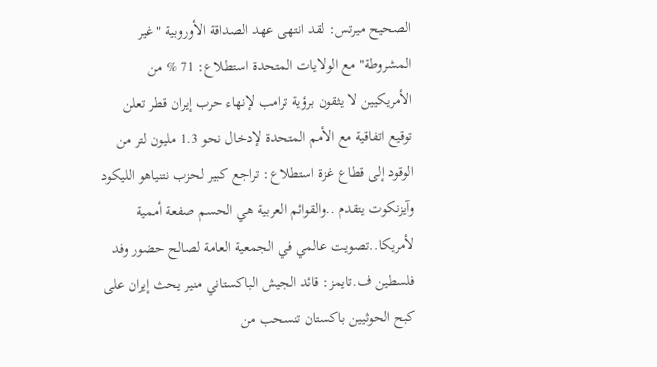الصحيح ميرتس: لقد انتهى عهد الصداقة الأوروبية "غير المشروطة" مع الولايات المتحدة استطلاع: 71 % من الأمريكيين لا يثقون برؤية ترامب لإنهاء حرب إيران قطر تعلن توقيع اتفاقية مع الأمم المتحدة لإدخال نحو 1.3 مليون لتر من الوقود إلى قطاع غزة استطلاع: تراجع كبير لحزب نتنياهو الليكود وآيزنكوت يتقدم ..والقوائم العربية هي الحسم صفعة أممية لأمريكا..تصويت عالمي في الجمعية العامة لصالح حضور وفد فلسطين ف.تايمز: قائد الجيش الباكستاني منير يحث إيران على كبح الحوثيين باكستان تنسحب من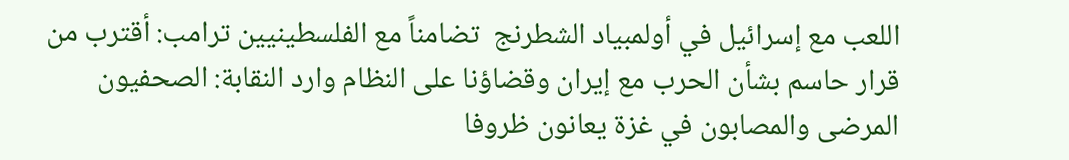اللعب مع إسرائيل في أولمبياد الشطرنج  تضامناً مع الفلسطينيين ترامب: أقترب من قرار حاسم بشأن الحرب مع إيران وقضاؤنا على النظام وارد النقابة: الصحفيون المرضى والمصابون في غزة يعانون ظروفا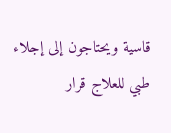قاسية ويحتاجون إلى إجلاء طبي للعلاج قرار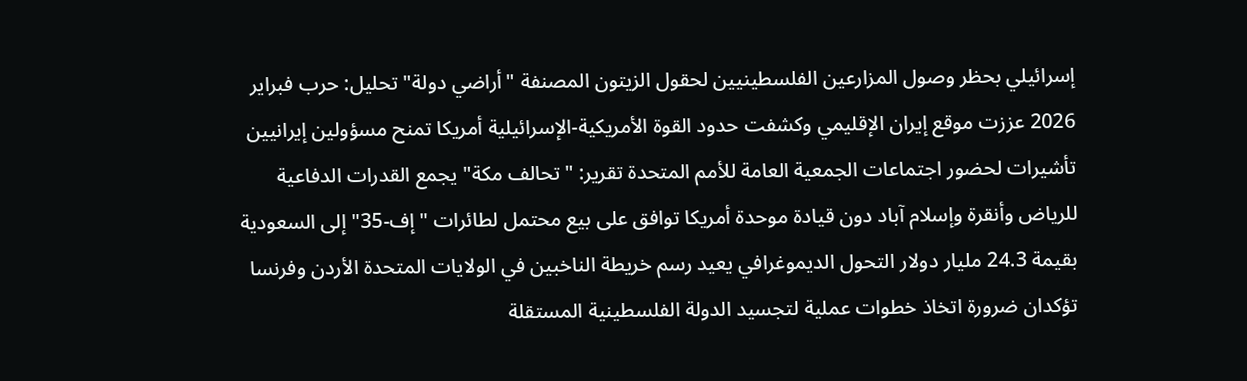إسرائيلي بحظر وصول المزارعين الفلسطينيين لحقول الزيتون المصنفة "أراضي دولة" تحليل: حرب فبراير 2026 عززت موقع إيران الإقليمي وكشفت حدود القوة الأمريكية-الإسرائيلية أمريكا تمنح مسؤولين إيرانيين تأشيرات لحضور اجتماعات الجمعية العامة للأمم المتحدة تقرير: "تحالف مكة" يجمع القدرات الدفاعية للرياض وأنقرة وإسلام آباد دون قيادة موحدة أمريكا توافق على بيع محتمل لطائرات "إف-35" إلى السعودية بقيمة 24.3 مليار دولار التحول الديموغرافي يعيد رسم خريطة الناخبين في الولايات المتحدة الأردن وفرنسا تؤكدان ضرورة اتخاذ خطوات عملية لتجسيد الدولة الفلسطينية المستقلة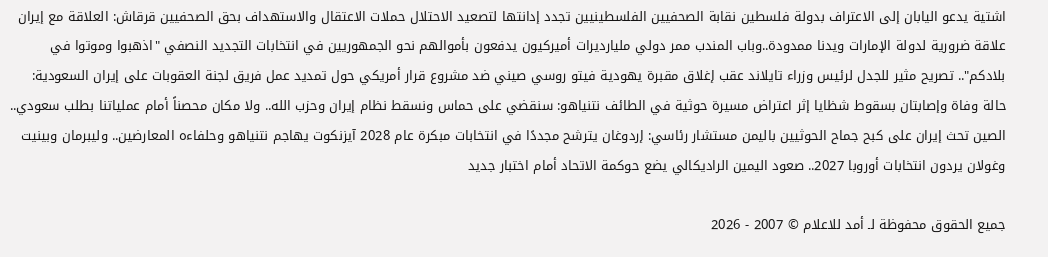اشتية يدعو اليابان إلى الاعتراف بدولة فلسطين نقابة الصحفيين الفلسطينيين تجدد إدانتها لتصعيد الاحتلال حملات الاعتقال والاستهداف بحق الصحفيين قرقاش: العلاقة مع إيران علاقة ضرورية لدولة الإمارات ويدنا ممدودة..وباب المندب ممر دولي مليارديرات أميركيون يدفعون بأموالهم نحو الجمهوريين في انتخابات التجديد النصفي "اذهبوا وموتوا في بلادكم".. تصريح مثير للجدل لرئيس وزراء تايلاند عقب إغلاق مقبرة يهودية فيتو روسي صيني ضد مشروع قرار أمريكي حول تمديد عمل فريق لجنة العقوبات على إيران السعودية: حالة وفاة وإصابتان بسقوط شظايا إثر اعتراض مسيرة حوثية في الطائف نتنياهو: سنقضي على حماس ونسقط نظام إيران وحزب الله.. ولا مكان محصناً أمام عملياتنا بطلب سعودي.. الصين تحث إيران على كبح جماح الحوثيين باليمن مستشار رئاسي: إردوغان يترشح مجددًا في انتخابات مبكرة عام 2028 آيزنكوت يهاجم نتنياهو وحلفاءه المعارضين.. وليبرمان وبينيت وغولان يردون انتخابات أوروبا 2027.. صعود اليمين الراديكالي يضع حوكمة الاتحاد أمام اختبار جديد

جميع الحقوق محفوظة لـ أمد للاعلام © 2007 - 2026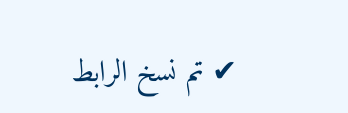✔ تم نسخ الرابط